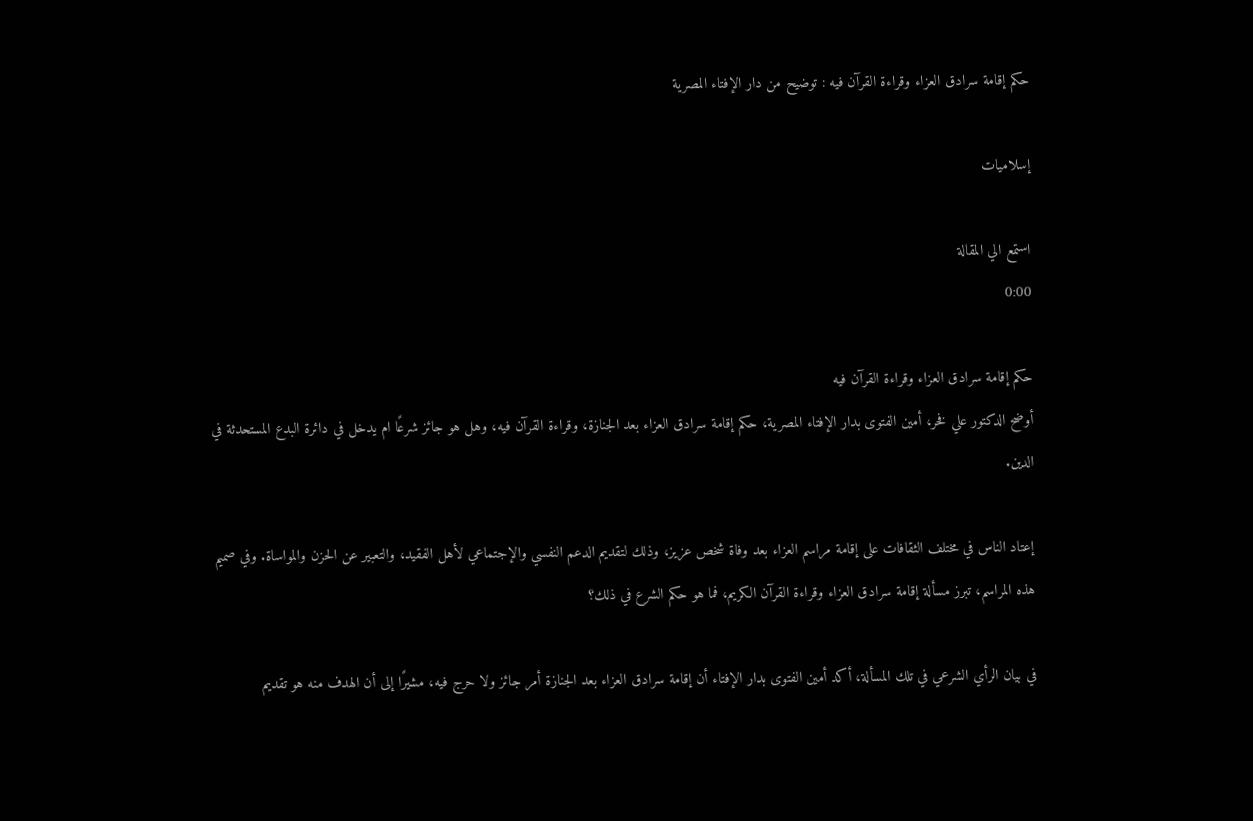حكم إقامة سرادق العزاء وقراءة القرآن فيه : توضيح من دار الإفتاء المصرية

إسلاميات

استمع الي المقالة
0:00

حكم إقامة سرادق العزاء وقراءة القرآن فيه
أوضح الدكتور علي فخر، أمين الفتوى بدار الإفتاء المصرية، حكم إقامة سرادق العزاء بعد الجنازة، وقراءة القرآن فيه، وهل هو جائز شرعًا ام يدخل في دائرة البدع المستحدثة في الدين.

إعتاد الناس في مختلف الثقافات على إقامة مراسم العزاء بعد وفاة شخص عزيز، وذلك لتقديم الدعم النفسي والإجتماعي لأهل الفقيد، والتعبير عن الحزن والمواساة. وفي صميم هذه المراسم، تبرز مسألة إقامة سرادق العزاء وقراءة القرآن الكريم، فما هو حكم الشرع في ذلك؟

في بيان الرأي الشرعي في تلك المسألة، أكد أمين الفتوى بدار الإفتاء أن إقامة سرادق العزاء بعد الجنازة أمر جائز ولا حرج فيه، مشيرًا إلى أن الهدف منه هو تقديم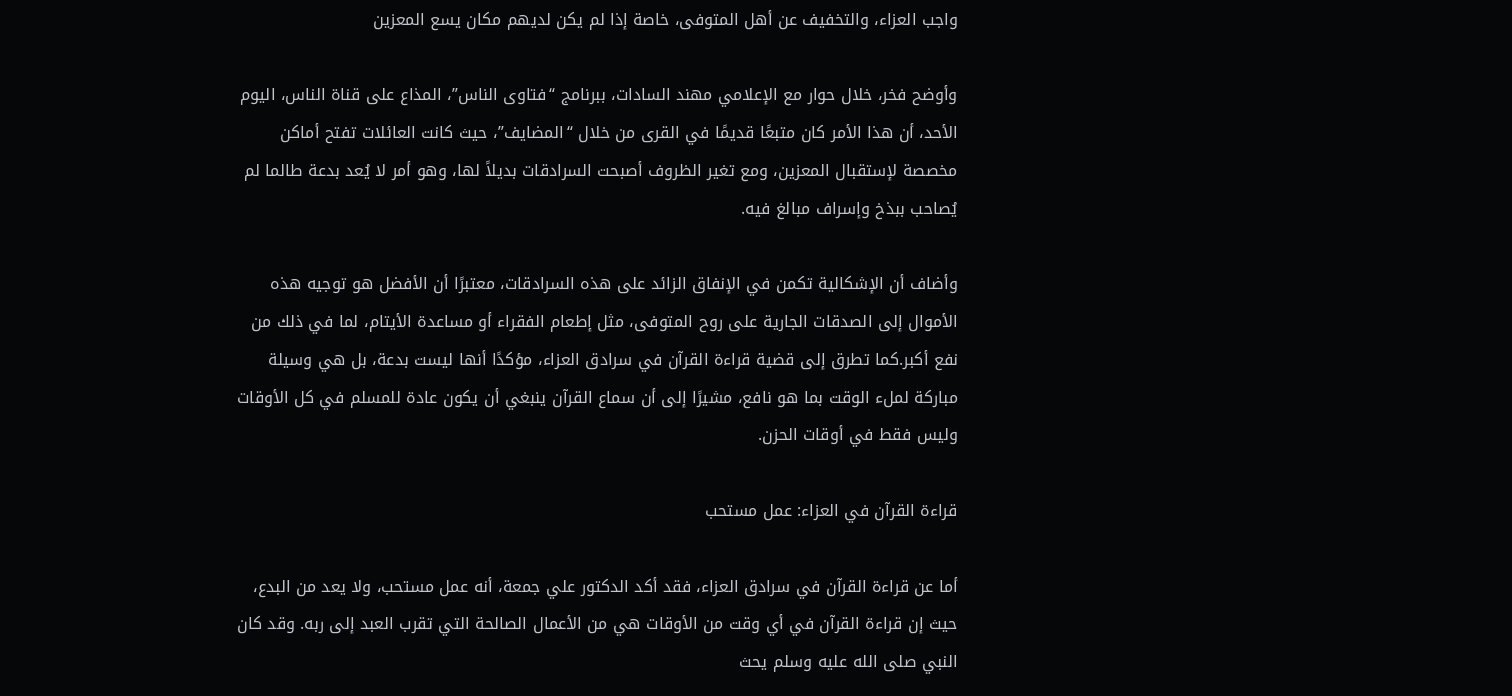واجب العزاء، والتخفيف عن أهل المتوفى، خاصة إذا لم يكن لديهم مكان يسع المعزين

وأوضح فخر، خلال حوار مع الإعلامي مهند السادات، ببرنامج “فتاوى الناس”، المذاع على قناة الناس، اليوم الأحد، أن هذا الأمر كان متبعًا قديمًا في القرى من خلال “المضايف”، حيث كانت العائلات تفتح أماكن مخصصة لإستقبال المعزين، ومع تغير الظروف أصبحت السرادقات بديلاً لها، وهو أمر لا يُعد بدعة طالما لم يُصاحب ببذخ وإسراف مبالغ فيه.

وأضاف أن الإشكالية تكمن في الإنفاق الزائد على هذه السرادقات، معتبرًا أن الأفضل هو توجيه هذه الأموال إلى الصدقات الجارية على روح المتوفى، مثل إطعام الفقراء أو مساعدة الأيتام، لما في ذلك من نفع أكبر.كما تطرق إلى قضية قراءة القرآن في سرادق العزاء، مؤكدًا أنها ليست بدعة، بل هي وسيلة مباركة لملء الوقت بما هو نافع، مشيرًا إلى أن سماع القرآن ينبغي أن يكون عادة للمسلم في كل الأوقات وليس فقط في أوقات الحزن.

قراءة القرآن في العزاء: عمل مستحب

أما عن قراءة القرآن في سرادق العزاء، فقد أكد الدكتور علي جمعة، أنه عمل مستحب، ولا يعد من البدع، حيث إن قراءة القرآن في أي وقت من الأوقات هي من الأعمال الصالحة التي تقرب العبد إلى ربه. وقد كان النبي صلى الله عليه وسلم يحث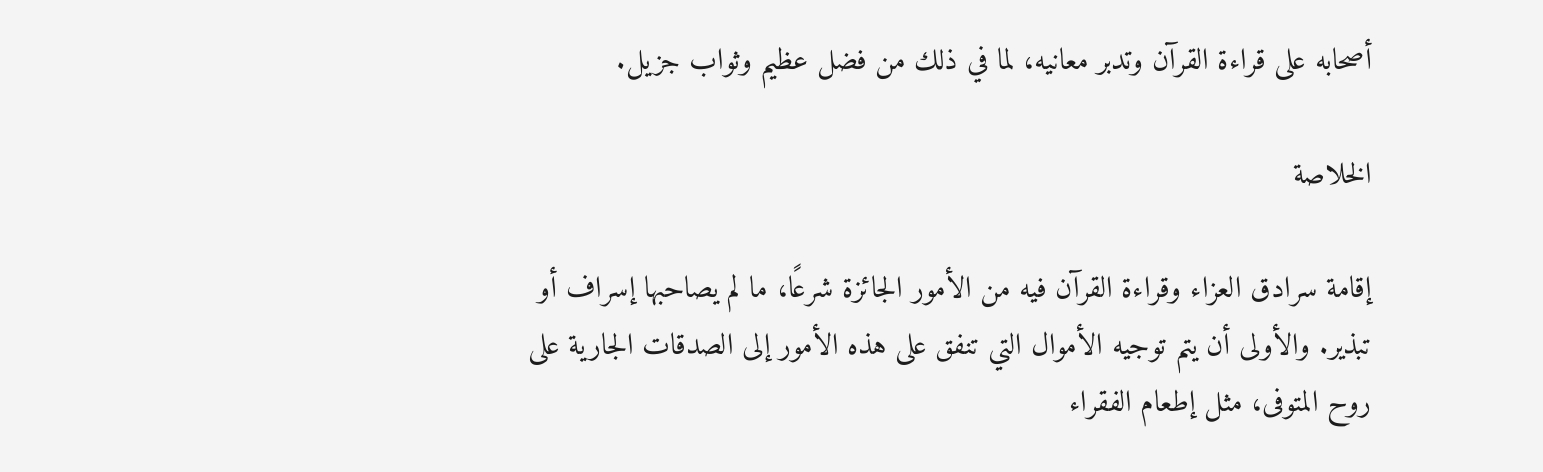أصحابه على قراءة القرآن وتدبر معانيه، لما في ذلك من فضل عظيم وثواب جزيل.

الخلاصة

إقامة سرادق العزاء وقراءة القرآن فيه من الأمور الجائزة شرعًا، ما لم يصاحبها إسراف أو تبذير. والأولى أن يتم توجيه الأموال التي تنفق على هذه الأمور إلى الصدقات الجارية على روح المتوفى، مثل إطعام الفقراء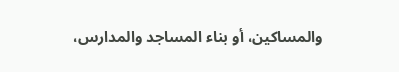والمساكين، أو بناء المساجد والمدارس،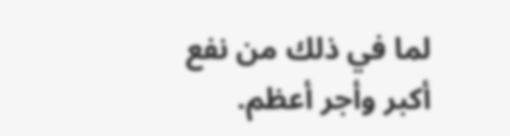لما في ذلك من نفع أكبر وأجر أعظم.